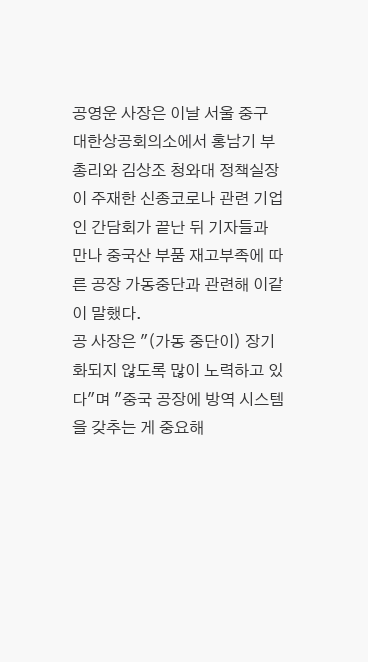공영운 사장은 이날 서울 중구 대한상공회의소에서 홍남기 부총리와 김상조 청와대 정책실장이 주재한 신종코로나 관련 기업인 간담회가 끝난 뒤 기자들과 만나 중국산 부품 재고부족에 따른 공장 가동중단과 관련해 이같이 말했다.
공 사장은 "(가동 중단이) 장기화되지 않도록 많이 노력하고 있다"며 "중국 공장에 방역 시스템을 갖추는 게 중요해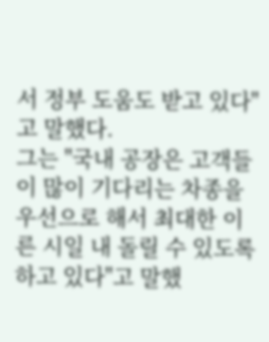서 정부 도움도 받고 있다"고 말했다.
그는 "국내 공장은 고객들이 많이 기다리는 차종을 우선으로 해서 최대한 이른 시일 내 돌릴 수 있도록 하고 있다"고 말했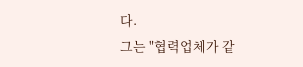다.
그는 "협력업체가 같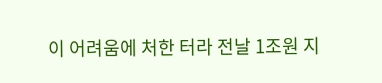이 어려움에 처한 터라 전날 1조원 지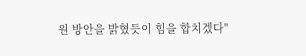원 방안을 밝혔듯이 힘을 합치겠다"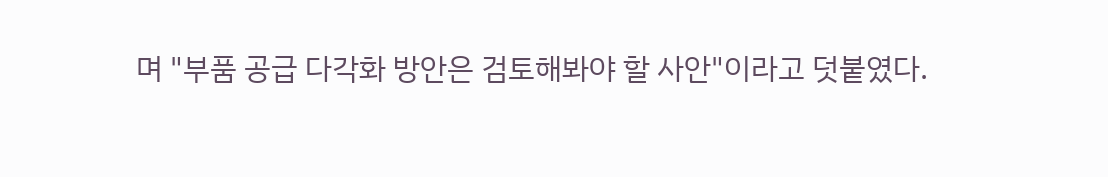며 "부품 공급 다각화 방안은 검토해봐야 할 사안"이라고 덧붙였다.